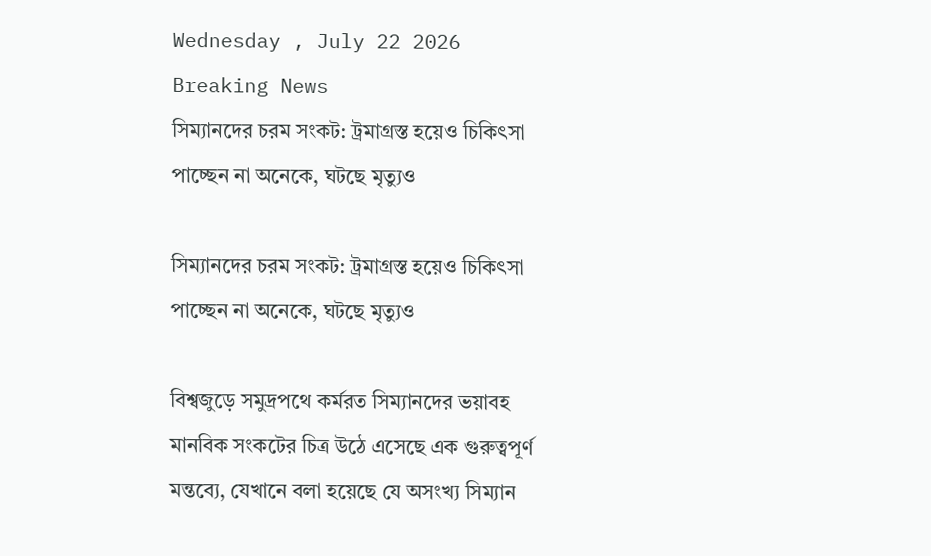Wednesday , July 22 2026
Breaking News
সিম্যানদের চরম সংকট: ট্রমাগ্রস্ত হয়েও চিকিৎসা পাচ্ছেন না অনেকে, ঘটছে মৃত্যুও

সিম্যানদের চরম সংকট: ট্রমাগ্রস্ত হয়েও চিকিৎসা পাচ্ছেন না অনেকে, ঘটছে মৃত্যুও

বিশ্বজুড়ে সমুদ্রপথে কর্মরত সিম্যানদের ভয়াবহ মানবিক সংকটের চিত্র উঠে এসেছে এক গুরুত্বপূর্ণ মন্তব্যে, যেখানে বলা হয়েছে যে অসংখ্য সিম্যান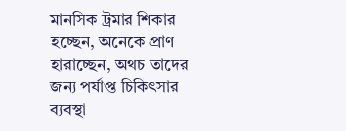মানসিক ট্রমার শিকার হচ্ছেন, অনেকে প্রাণ হারাচ্ছেন, অথচ তাদের জন্য পর্যাপ্ত চিকিৎসার ব্যবস্থা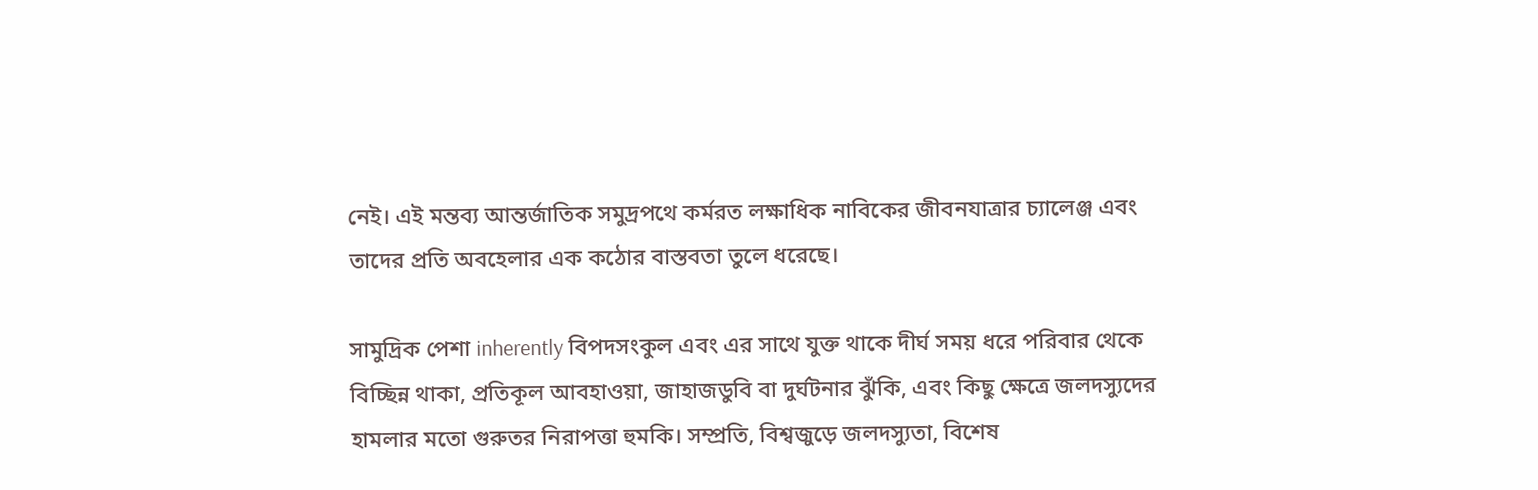নেই। এই মন্তব্য আন্তর্জাতিক সমুদ্রপথে কর্মরত লক্ষাধিক নাবিকের জীবনযাত্রার চ্যালেঞ্জ এবং তাদের প্রতি অবহেলার এক কঠোর বাস্তবতা তুলে ধরেছে।

সামুদ্রিক পেশা inherently বিপদসংকুল এবং এর সাথে যুক্ত থাকে দীর্ঘ সময় ধরে পরিবার থেকে বিচ্ছিন্ন থাকা, প্রতিকূল আবহাওয়া, জাহাজডুবি বা দুর্ঘটনার ঝুঁকি, এবং কিছু ক্ষেত্রে জলদস্যুদের হামলার মতো গুরুতর নিরাপত্তা হুমকি। সম্প্রতি, বিশ্বজুড়ে জলদস্যুতা, বিশেষ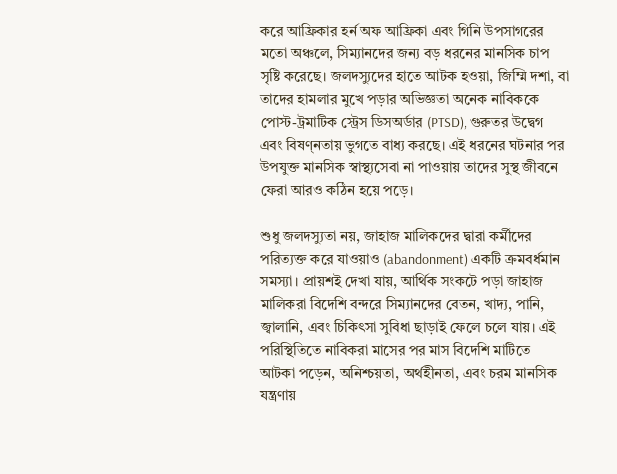করে আফ্রিকার হর্ন অফ আফ্রিকা এবং গিনি উপসাগরের মতো অঞ্চলে, সিম্যানদের জন্য বড় ধরনের মানসিক চাপ সৃষ্টি করেছে। জলদস্যুদের হাতে আটক হওয়া, জিম্মি দশা, বা তাদের হামলার মুখে পড়ার অভিজ্ঞতা অনেক নাবিককে পোস্ট-ট্রমাটিক স্ট্রেস ডিসঅর্ডার (PTSD), গুরুতর উদ্বেগ এবং বিষণ্নতায় ভুগতে বাধ্য করছে। এই ধরনের ঘটনার পর উপযুক্ত মানসিক স্বাস্থ্যসেবা না পাওয়ায় তাদের সুস্থ জীবনে ফেরা আরও কঠিন হয়ে পড়ে।

শুধু জলদস্যুতা নয়, জাহাজ মালিকদের দ্বারা কর্মীদের পরিত্যক্ত করে যাওয়াও (abandonment) একটি ক্রমবর্ধমান সমস্যা। প্রায়শই দেখা যায়, আর্থিক সংকটে পড়া জাহাজ মালিকরা বিদেশি বন্দরে সিম্যানদের বেতন, খাদ্য, পানি, জ্বালানি, এবং চিকিৎসা সুবিধা ছাড়াই ফেলে চলে যায়। এই পরিস্থিতিতে নাবিকরা মাসের পর মাস বিদেশি মাটিতে আটকা পড়েন, অনিশ্চয়তা, অর্থহীনতা, এবং চরম মানসিক যন্ত্রণায়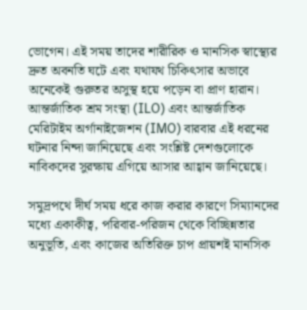ভোগেন। এই সময় তাদের শারীরিক ও মানসিক স্বাস্থ্যের দ্রুত অবনতি ঘটে এবং যথাযথ চিকিৎসার অভাবে অনেকেই গুরুতর অসুস্থ হয়ে পড়েন বা প্রাণ হারান। আন্তর্জাতিক শ্রম সংস্থা (ILO) এবং আন্তর্জাতিক মেরিটাইম অর্গানাইজেশন (IMO) বারবার এই ধরনের ঘটনার নিন্দা জানিয়েছে এবং সংশ্লিষ্ট দেশগুলোকে নাবিকদের সুরক্ষায় এগিয়ে আসার আহ্বান জানিয়েছে।

সমুদ্রপথে দীর্ঘ সময় ধরে কাজ করার কারণে সিম্যানদের মধ্যে একাকীত্ব, পরিবার-পরিজন থেকে বিচ্ছিন্নতার অনুভূতি, এবং কাজের অতিরিক্ত চাপ প্রায়শই মানসিক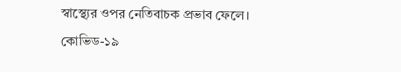স্বাস্থ্যের ওপর নেতিবাচক প্রভাব ফেলে। কোভিড-১৯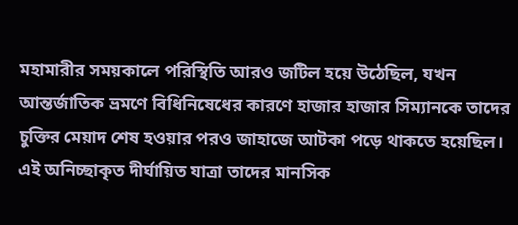মহামারীর সময়কালে পরিস্থিতি আরও জটিল হয়ে উঠেছিল, যখন আন্তর্জাতিক ভ্রমণে বিধিনিষেধের কারণে হাজার হাজার সিম্যানকে তাদের চুক্তির মেয়াদ শেষ হওয়ার পরও জাহাজে আটকা পড়ে থাকতে হয়েছিল। এই অনিচ্ছাকৃত দীর্ঘায়িত যাত্রা তাদের মানসিক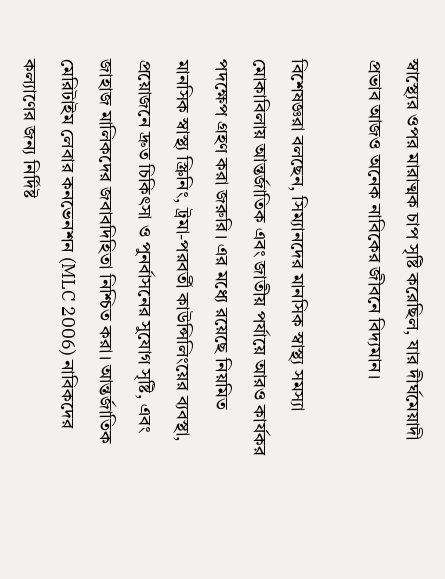স্বাস্থ্যের ওপর মারাত্মক চাপ সৃষ্টি করেছিল, যার দীর্ঘমেয়াদী প্রভাব আজও অনেক নাবিকের জীবনে বিদ্যমান।

বিশেষজ্ঞরা বলছেন, সিম্যানদের মানসিক স্বাস্থ্য সমস্যা মোকাবিলায় আন্তর্জাতিক এবং জাতীয় পর্যায়ে আরও কার্যকর পদক্ষেপ গ্রহণ করা জরুরি। এর মধ্যে রয়েছে নিয়মিত মানসিক স্বাস্থ্য স্ক্রিনিং, ট্রমা-পরবর্তী কাউন্সিলিংয়ের ব্যবস্থা, প্রয়োজনে দ্রুত চিকিৎসা ও পুনর্বাসনের সুযোগ সৃষ্টি, এবং জাহাজ মালিকদের জবাবদিহিতা নিশ্চিত করা। আন্তর্জাতিক মেরিটাইম লেবার কনভেনশন (MLC 2006) নাবিকদের কল্যাণের জন্য নির্দিষ্ট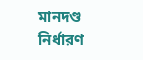মানদণ্ড নির্ধারণ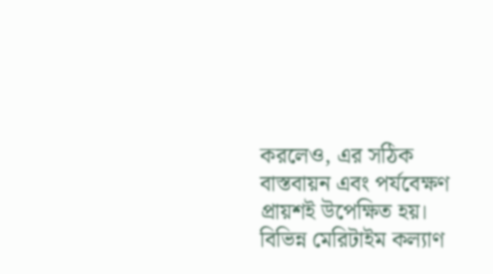করলেও, এর সঠিক বাস্তবায়ন এবং পর্যবেক্ষণ প্রায়শই উপেক্ষিত হয়। বিভিন্ন মেরিটাইম কল্যাণ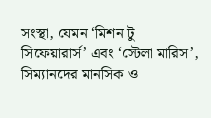সংস্থা, যেমন ‘মিশন টু সিফেয়ারার্স’ এবং ‘স্টেলা মারিস’, সিম্যানদের মানসিক ও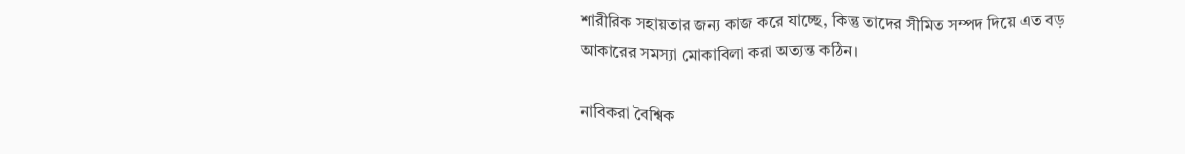শারীরিক সহায়তার জন্য কাজ করে যাচ্ছে, কিন্তু তাদের সীমিত সম্পদ দিয়ে এত বড় আকারের সমস্যা মোকাবিলা করা অত্যন্ত কঠিন।

নাবিকরা বৈশ্বিক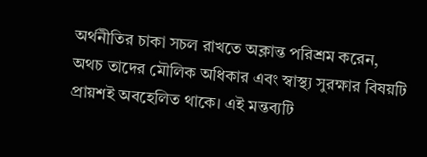অর্থনীতির চাকা সচল রাখতে অক্লান্ত পরিশ্রম করেন, অথচ তাদের মৌলিক অধিকার এবং স্বাস্থ্য সুরক্ষার বিষয়টি প্রায়শই অবহেলিত থাকে। এই মন্তব্যটি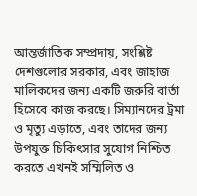আন্তর্জাতিক সম্প্রদায়, সংশ্লিষ্ট দেশগুলোর সরকার, এবং জাহাজ মালিকদের জন্য একটি জরুরি বার্তা হিসেবে কাজ করছে। সিম্যানদের ট্রমা ও মৃত্যু এড়াতে, এবং তাদের জন্য উপযুক্ত চিকিৎসার সুযোগ নিশ্চিত করতে এখনই সম্মিলিত ও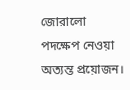জোরালো পদক্ষেপ নেওয়া অত্যন্ত প্রয়োজন।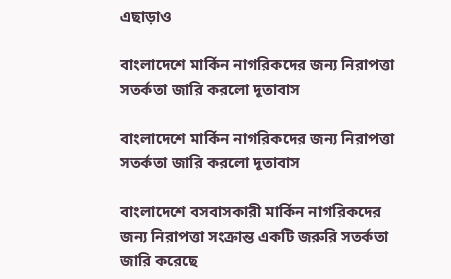এছাড়াও

বাংলাদেশে মার্কিন নাগরিকদের জন্য নিরাপত্তা সতর্কতা জারি করলো দূতাবাস

বাংলাদেশে মার্কিন নাগরিকদের জন্য নিরাপত্তা সতর্কতা জারি করলো দূতাবাস

বাংলাদেশে বসবাসকারী মার্কিন নাগরিকদের জন্য নিরাপত্তা সংক্রান্ত একটি জরুরি সতর্কতা জারি করেছে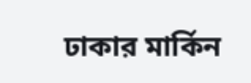ঢাকার মার্কিন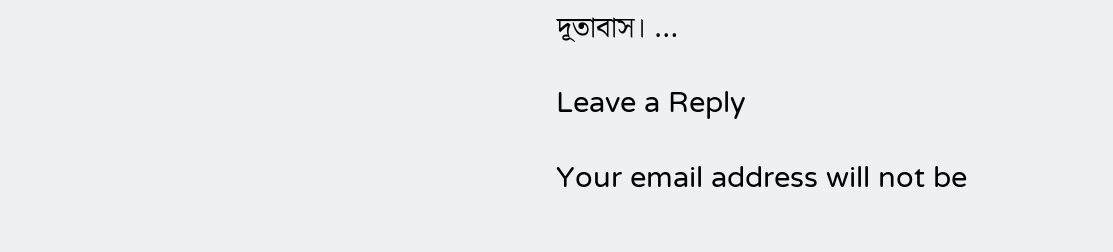দূতাবাস। …

Leave a Reply

Your email address will not be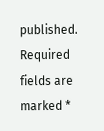published. Required fields are marked *